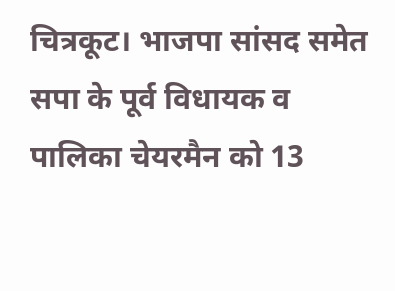चित्रकूट। भाजपा सांसद समेत सपा के पूर्व विधायक व पालिका चेयरमैन को 13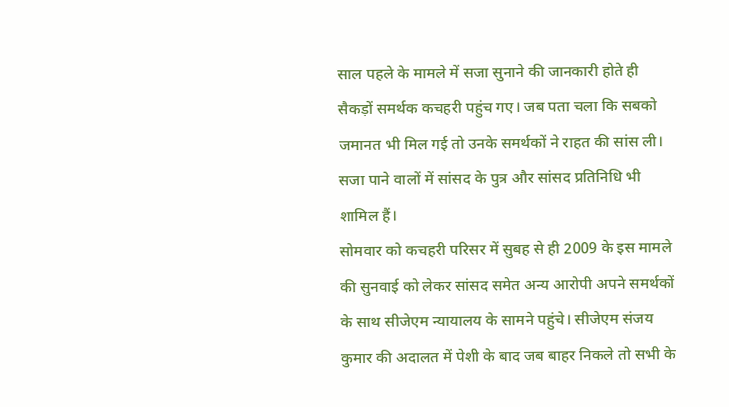साल पहले के मामले में सजा सुनाने की जानकारी होते ही सैकड़ों समर्थक कचहरी पहुंच गए। जब पता चला कि सबको जमानत भी मिल गई तो उनके समर्थकों ने राहत की सांस ली। सजा पाने वालों में सांसद के पुत्र और सांसद प्रतिनिधि भी शामिल हैं।
सोमवार को कचहरी परिसर में सुबह से ही 2009 के इस मामले की सुनवाई को लेकर सांसद समेत अन्य आरोपी अपने समर्थकों के साथ सीजेएम न्यायालय के सामने पहुंचे। सीजेएम संजय कुमार की अदालत में पेशी के बाद जब बाहर निकले तो सभी के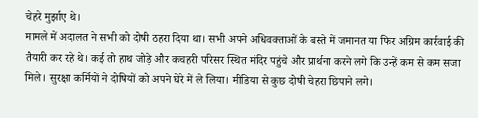चेहरे मुर्झाए थे।
मामले में अदालत ने सभी को दोषी ठहरा दिया था। सभी अपने अधिवक्ताओं के बस्ते में जमानत या फिर अग्रिम कार्रवाई की तैयारी कर रहे थे। कई तो हाथ जोड़े और कचहरी परिसर स्थित मंदिर पहुंचे और प्रार्थना करने लगे कि उन्हें कम से कम सजा मिले। सुरक्षा कर्मियों ने दोषियों को अपने घेरे में ले लिया। मीडिया से कुछ दोषी चेहरा छिपाने लगे।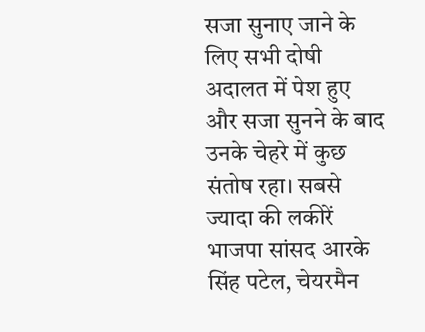सजा सुनाए जाने के लिए सभी दोषी अदालत में पेश हुए और सजा सुनने के बाद उनके चेहरे में कुछ संतोष रहा। सबसे ज्यादा की लकीरें भाजपा सांसद आरके सिंह पटेल, चेयरमैन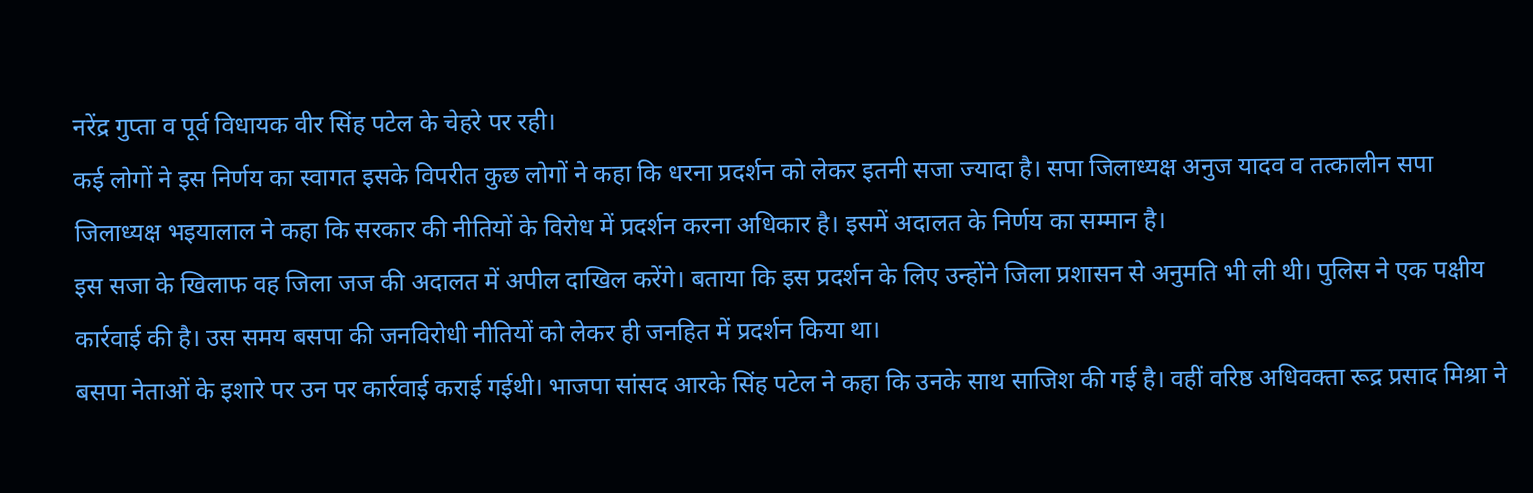नरेंद्र गुप्ता व पूर्व विधायक वीर सिंह पटेल के चेहरे पर रही।
कई लोगों ने इस निर्णय का स्वागत इसके विपरीत कुछ लोगों ने कहा कि धरना प्रदर्शन को लेकर इतनी सजा ज्यादा है। सपा जिलाध्यक्ष अनुज यादव व तत्कालीन सपा जिलाध्यक्ष भइयालाल ने कहा कि सरकार की नीतियों के विरोध में प्रदर्शन करना अधिकार है। इसमें अदालत के निर्णय का सम्मान है।
इस सजा के खिलाफ वह जिला जज की अदालत में अपील दाखिल करेंगे। बताया कि इस प्रदर्शन के लिए उन्होंने जिला प्रशासन से अनुमति भी ली थी। पुलिस ने एक पक्षीय कार्रवाई की है। उस समय बसपा की जनविरोधी नीतियों को लेकर ही जनहित में प्रदर्शन किया था।
बसपा नेताओं के इशारे पर उन पर कार्रवाई कराई गईथी। भाजपा सांसद आरके सिंह पटेल ने कहा कि उनके साथ साजिश की गई है। वहीं वरिष्ठ अधिवक्ता रूद्र प्रसाद मिश्रा ने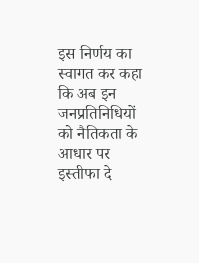इस निर्णय का स्वागत कर कहा कि अब इन जनप्रतिनिधियों को नैतिकता के आधार पर इस्तीफा दे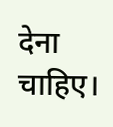देना चाहिए।